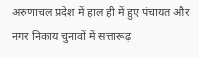अरुणाचल प्रदेश में हाल ही में हुए पंचायत और नगर निकाय चुनावों में सत्तारूढ़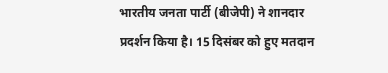भारतीय जनता पार्टी (बीजेपी) ने शानदार प्रदर्शन किया है। 15 दिसंबर को हुए मतदान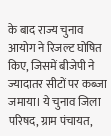के बाद राज्य चुनाव आयोग ने रिजल्ट घोषित किए, जिसमें बीजेपी ने ज्यादातर सीटों पर कब्जा जमाया। ये चुनाव जिला परिषद, ग्राम पंचायत,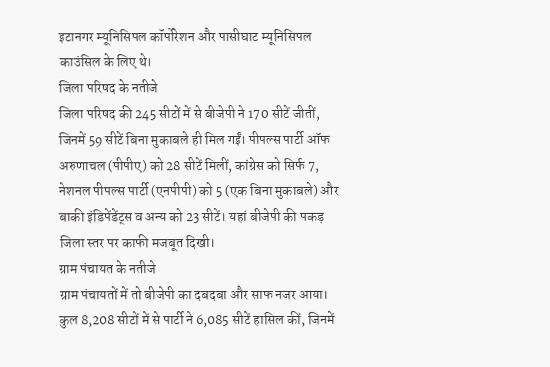इटानगर म्यूनिसिपल कॉर्पोरेशन और पासीघाट म्यूनिसिपल काउंसिल के लिए थे।
जिला परिषद के नतीजे
जिला परिषद की 245 सीटों में से बीजेपी ने 170 सीटें जीतीं, जिनमें 59 सीटें बिना मुकाबले ही मिल गईं। पीपल्स पार्टी ऑफ अरुणाचल (पीपीए) को 28 सीटें मिलीं, कांग्रेस को सिर्फ 7, नेशनल पीपल्स पार्टी (एनपीपी) को 5 (एक बिना मुकाबले) और बाकी इंडिपेंडेंट्स व अन्य को 23 सीटें। यहां बीजेपी की पकड़ जिला स्तर पर काफी मजबूत दिखी।
ग्राम पंचायत के नतीजे
ग्राम पंचायतों में तो बीजेपी का दबदबा और साफ नजर आया। कुल 8,208 सीटों में से पार्टी ने 6,085 सीटें हासिल कीं, जिनमें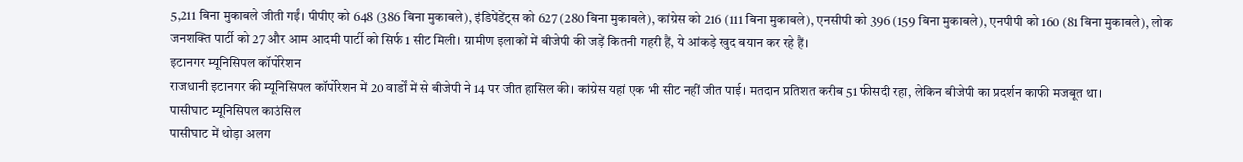5,211 बिना मुकाबले जीती गईं। पीपीए को 648 (386 बिना मुकाबले), इंडिपेंडेंट्स को 627 (280 बिना मुकाबले), कांग्रेस को 216 (111 बिना मुकाबले), एनसीपी को 396 (159 बिना मुकाबले), एनपीपी को 160 (81 बिना मुकाबले), लोक जनशक्ति पार्टी को 27 और आम आदमी पार्टी को सिर्फ 1 सीट मिली। ग्रामीण इलाकों में बीजेपी की जड़ें कितनी गहरी हैं, ये आंकड़े खुद बयान कर रहे हैं।
इटानगर म्यूनिसिपल कॉर्पोरेशन
राजधानी इटानगर की म्यूनिसिपल कॉर्पोरेशन में 20 वार्डों में से बीजेपी ने 14 पर जीत हासिल की। कांग्रेस यहां एक भी सीट नहीं जीत पाई। मतदान प्रतिशत करीब 51 फीसदी रहा, लेकिन बीजेपी का प्रदर्शन काफी मजबूत था।
पासीघाट म्यूनिसिपल काउंसिल
पासीघाट में थोड़ा अलग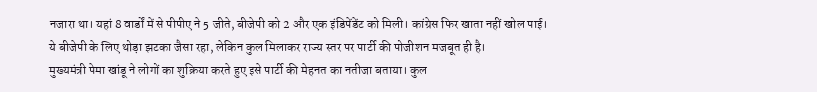नजारा था। यहां 8 वार्डों में से पीपीए ने 5 जीते, बीजेपी को 2 और एक इंडिपेंडेंट को मिली। कांग्रेस फिर खाता नहीं खोल पाई। ये बीजेपी के लिए थोड़ा झटका जैसा रहा, लेकिन कुल मिलाकर राज्य स्तर पर पार्टी की पोजीशन मजबूत ही है।
मुख्यमंत्री पेमा खांडू ने लोगों का शुक्रिया करते हुए इसे पार्टी की मेहनत का नतीजा बताया। कुल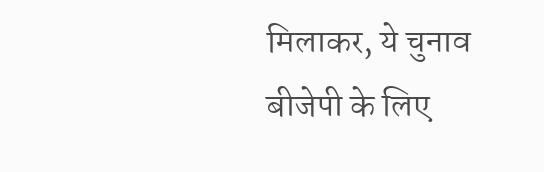मिलाकर, ये चुनाव बीजेपी के लिए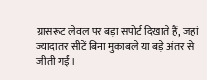ग्रासरूट लेवल पर बड़ा सपोर्ट दिखाते हैं, जहां ज्यादातर सीटें बिना मुकाबले या बड़े अंतर से जीती गईं।